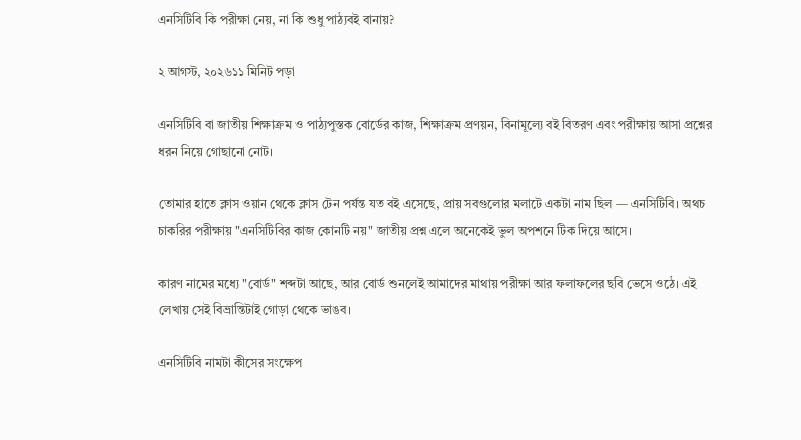এনসিটিবি কি পরীক্ষা নেয়, না কি শুধু পাঠ্যবই বানায়?

২ আগস্ট, ২০২৬১১ মিনিট পড়া

এনসিটিবি বা জাতীয় শিক্ষাক্রম ও পাঠ্যপুস্তক বোর্ডের কাজ, শিক্ষাক্রম প্রণয়ন, বিনামূল্যে বই বিতরণ এবং পরীক্ষায় আসা প্রশ্নের ধরন নিয়ে গোছানো নোট।

তোমার হাতে ক্লাস ওয়ান থেকে ক্লাস টেন পর্যন্ত যত বই এসেছে, প্রায় সবগুলোর মলাটে একটা নাম ছিল — এনসিটিবি। অথচ চাকরির পরীক্ষায় "এনসিটিবির কাজ কোনটি নয়" জাতীয় প্রশ্ন এলে অনেকেই ভুল অপশনে টিক দিয়ে আসে।

কারণ নামের মধ্যে "বোর্ড" শব্দটা আছে, আর বোর্ড শুনলেই আমাদের মাথায় পরীক্ষা আর ফলাফলের ছবি ভেসে ওঠে। এই লেখায় সেই বিভ্রান্তিটাই গোড়া থেকে ভাঙব।

এনসিটিবি নামটা কীসের সংক্ষেপ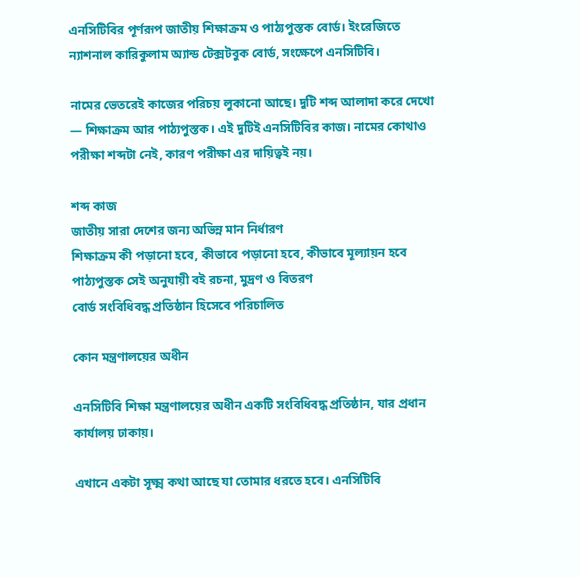এনসিটিবির পূর্ণরূপ জাতীয় শিক্ষাক্রম ও পাঠ্যপুস্তক বোর্ড। ইংরেজিতে ন্যাশনাল কারিকুলাম অ্যান্ড টেক্সটবুক বোর্ড, সংক্ষেপে এনসিটিবি।

নামের ভেতরেই কাজের পরিচয় লুকানো আছে। দুটি শব্দ আলাদা করে দেখো — শিক্ষাক্রম আর পাঠ্যপুস্তক। এই দুটিই এনসিটিবির কাজ। নামের কোথাও পরীক্ষা শব্দটা নেই, কারণ পরীক্ষা এর দায়িত্বই নয়।

শব্দ কাজ
জাতীয় সারা দেশের জন্য অভিন্ন মান নির্ধারণ
শিক্ষাক্রম কী পড়ানো হবে, কীভাবে পড়ানো হবে, কীভাবে মূল্যায়ন হবে
পাঠ্যপুস্তক সেই অনুযায়ী বই রচনা, মুদ্রণ ও বিতরণ
বোর্ড সংবিধিবদ্ধ প্রতিষ্ঠান হিসেবে পরিচালিত

কোন মন্ত্রণালয়ের অধীন

এনসিটিবি শিক্ষা মন্ত্রণালয়ের অধীন একটি সংবিধিবদ্ধ প্রতিষ্ঠান, যার প্রধান কার্যালয় ঢাকায়।

এখানে একটা সূক্ষ্ম কথা আছে যা তোমার ধরতে হবে। এনসিটিবি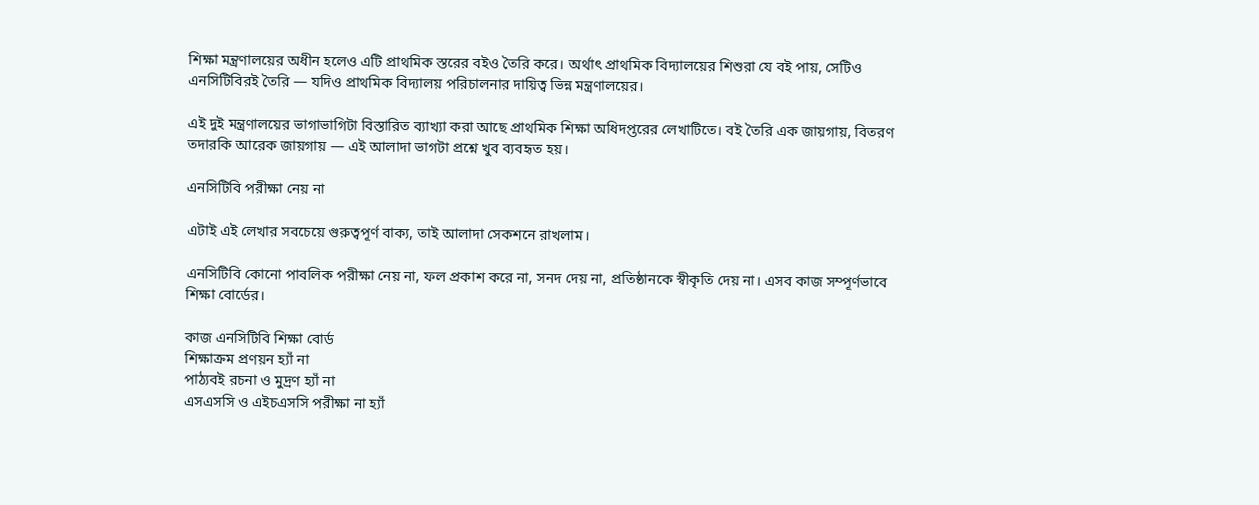শিক্ষা মন্ত্রণালয়ের অধীন হলেও এটি প্রাথমিক স্তরের বইও তৈরি করে। অর্থাৎ প্রাথমিক বিদ্যালয়ের শিশুরা যে বই পায়, সেটিও এনসিটিবিরই তৈরি — যদিও প্রাথমিক বিদ্যালয় পরিচালনার দায়িত্ব ভিন্ন মন্ত্রণালয়ের।

এই দুই মন্ত্রণালয়ের ভাগাভাগিটা বিস্তারিত ব্যাখ্যা করা আছে প্রাথমিক শিক্ষা অধিদপ্তরের লেখাটিতে। বই তৈরি এক জায়গায়, বিতরণ তদারকি আরেক জায়গায় — এই আলাদা ভাগটা প্রশ্নে খুব ব্যবহৃত হয়।

এনসিটিবি পরীক্ষা নেয় না

এটাই এই লেখার সবচেয়ে গুরুত্বপূর্ণ বাক্য, তাই আলাদা সেকশনে রাখলাম।

এনসিটিবি কোনো পাবলিক পরীক্ষা নেয় না, ফল প্রকাশ করে না, সনদ দেয় না, প্রতিষ্ঠানকে স্বীকৃতি দেয় না। এসব কাজ সম্পূর্ণভাবে শিক্ষা বোর্ডের।

কাজ এনসিটিবি শিক্ষা বোর্ড
শিক্ষাক্রম প্রণয়ন হ্যাঁ না
পাঠ্যবই রচনা ও মুদ্রণ হ্যাঁ না
এসএসসি ও এইচএসসি পরীক্ষা না হ্যাঁ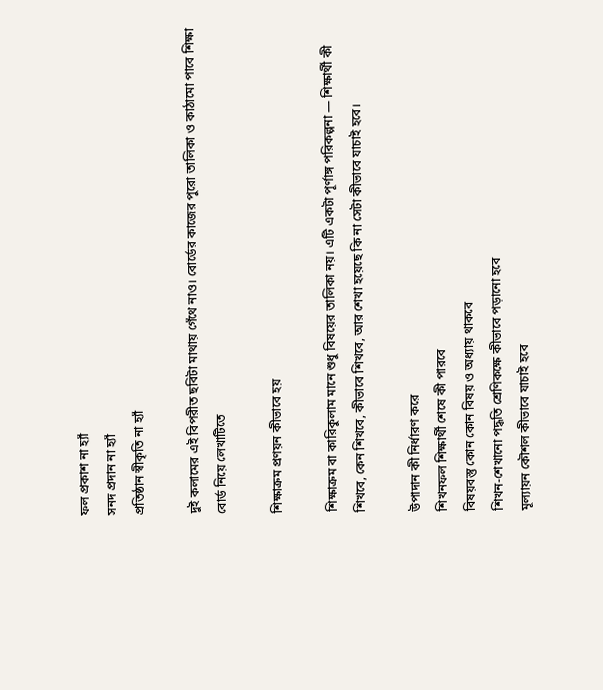ফল প্রকাশ না হ্যাঁ
সনদ প্রদান না হ্যাঁ
প্রতিষ্ঠান স্বীকৃতি না হ্যাঁ

দুই কলামের এই বিপরীত ছবিটা মাথায় গেঁথে নাও। বোর্ডের কাজের পুরো তালিকা ও কাঠামো পাবে শিক্ষা বোর্ড নিয়ে লেখাটিতে

শিক্ষাক্রম প্রণয়ন কীভাবে হয়

শিক্ষাক্রম বা কারিকুলাম মানে শুধু বিষয়ের তালিকা নয়। এটি একটা পূর্ণাঙ্গ পরিকল্পনা — শিক্ষার্থী কী শিখবে, কেন শিখবে, কীভাবে শিখবে, আর শেখা হয়েছে কি না সেটা কীভাবে যাচাই হবে।

উপাদান কী নির্ধারণ করে
শিখনফল শিক্ষার্থী শেষে কী পারবে
বিষয়বস্তু কোন কোন বিষয় ও অধ্যায় থাকবে
শিখন-শেখানো পদ্ধতি শ্রেণিকক্ষে কীভাবে পড়ানো হবে
মূল্যায়ন কৌশল কীভাবে যাচাই হবে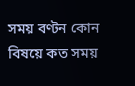সময় বণ্টন কোন বিষয়ে কত সময়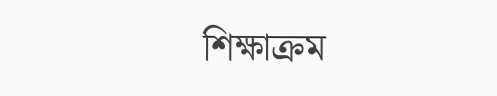শিক্ষাক্রম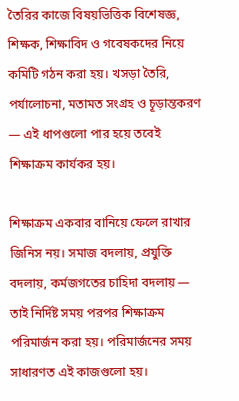তৈরির কাজে বিষয়ভিত্তিক বিশেষজ্ঞ, শিক্ষক, শিক্ষাবিদ ও গবেষকদের নিয়ে কমিটি গঠন করা হয়। খসড়া তৈরি, পর্যালোচনা, মতামত সংগ্রহ ও চূড়ান্তকরণ — এই ধাপগুলো পার হয়ে তবেই শিক্ষাক্রম কার্যকর হয়।

শিক্ষাক্রম একবার বানিয়ে ফেলে রাখার জিনিস নয়। সমাজ বদলায়, প্রযুক্তি বদলায়, কর্মজগতের চাহিদা বদলায় — তাই নির্দিষ্ট সময় পরপর শিক্ষাক্রম পরিমার্জন করা হয়। পরিমার্জনের সময় সাধারণত এই কাজগুলো হয়।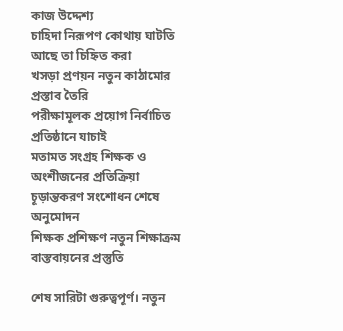কাজ উদ্দেশ্য
চাহিদা নিরূপণ কোথায় ঘাটতি আছে তা চিহ্নিত করা
খসড়া প্রণয়ন নতুন কাঠামোর প্রস্তাব তৈরি
পরীক্ষামূলক প্রয়োগ নির্বাচিত প্রতিষ্ঠানে যাচাই
মতামত সংগ্রহ শিক্ষক ও অংশীজনের প্রতিক্রিয়া
চূড়ান্তকরণ সংশোধন শেষে অনুমোদন
শিক্ষক প্রশিক্ষণ নতুন শিক্ষাক্রম বাস্তবায়নের প্রস্তুতি

শেষ সারিটা গুরুত্বপূর্ণ। নতুন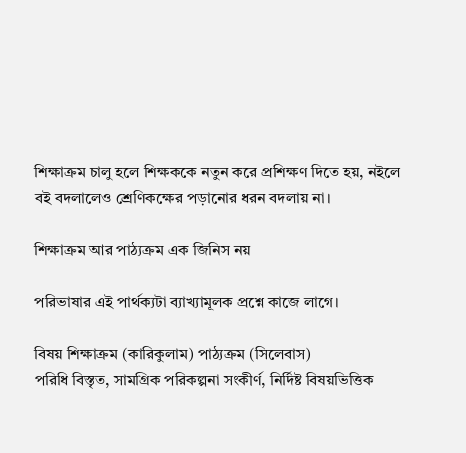শিক্ষাক্রম চালু হলে শিক্ষককে নতুন করে প্রশিক্ষণ দিতে হয়, নইলে বই বদলালেও শ্রেণিকক্ষের পড়ানোর ধরন বদলায় না।

শিক্ষাক্রম আর পাঠ্যক্রম এক জিনিস নয়

পরিভাষার এই পার্থক্যটা ব্যাখ্যামূলক প্রশ্নে কাজে লাগে।

বিষয় শিক্ষাক্রম (কারিকুলাম) পাঠ্যক্রম (সিলেবাস)
পরিধি বিস্তৃত, সামগ্রিক পরিকল্পনা সংকীর্ণ, নির্দিষ্ট বিষয়ভিত্তিক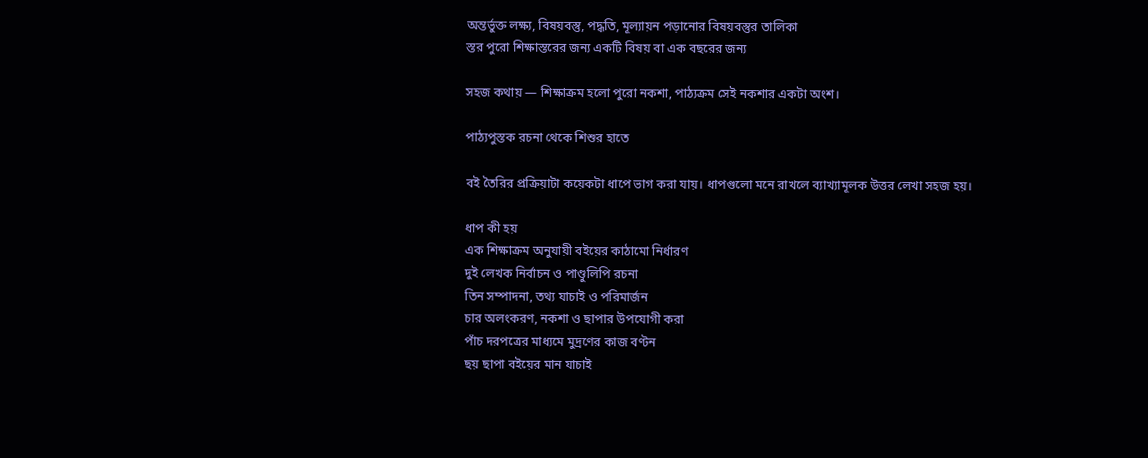অন্তর্ভুক্ত লক্ষ্য, বিষয়বস্তু, পদ্ধতি, মূল্যায়ন পড়ানোর বিষয়বস্তুর তালিকা
স্তর পুরো শিক্ষাস্তরের জন্য একটি বিষয় বা এক বছরের জন্য

সহজ কথায় — শিক্ষাক্রম হলো পুরো নকশা, পাঠ্যক্রম সেই নকশার একটা অংশ।

পাঠ্যপুস্তক রচনা থেকে শিশুর হাতে

বই তৈরির প্রক্রিয়াটা কয়েকটা ধাপে ভাগ করা যায়। ধাপগুলো মনে রাখলে ব্যাখ্যামূলক উত্তর লেখা সহজ হয়।

ধাপ কী হয়
এক শিক্ষাক্রম অনুযায়ী বইয়ের কাঠামো নির্ধারণ
দুই লেখক নির্বাচন ও পাণ্ডুলিপি রচনা
তিন সম্পাদনা, তথ্য যাচাই ও পরিমার্জন
চার অলংকরণ, নকশা ও ছাপার উপযোগী করা
পাঁচ দরপত্রের মাধ্যমে মুদ্রণের কাজ বণ্টন
ছয় ছাপা বইয়ের মান যাচাই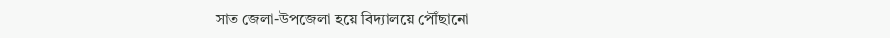সাত জেলা-উপজেলা হয়ে বিদ্যালয়ে পৌঁছানো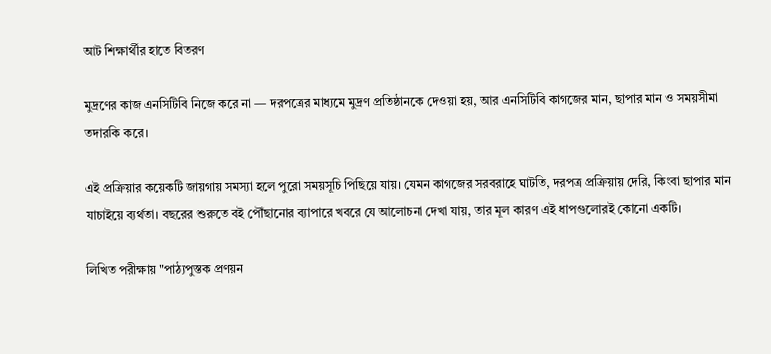আট শিক্ষার্থীর হাতে বিতরণ

মুদ্রণের কাজ এনসিটিবি নিজে করে না — দরপত্রের মাধ্যমে মুদ্রণ প্রতিষ্ঠানকে দেওয়া হয়, আর এনসিটিবি কাগজের মান, ছাপার মান ও সময়সীমা তদারকি করে।

এই প্রক্রিয়ার কয়েকটি জায়গায় সমস্যা হলে পুরো সময়সূচি পিছিয়ে যায়। যেমন কাগজের সরবরাহে ঘাটতি, দরপত্র প্রক্রিয়ায় দেরি, কিংবা ছাপার মান যাচাইয়ে ব্যর্থতা। বছরের শুরুতে বই পৌঁছানোর ব্যাপারে খবরে যে আলোচনা দেখা যায়, তার মূল কারণ এই ধাপগুলোরই কোনো একটি।

লিখিত পরীক্ষায় "পাঠ্যপুস্তক প্রণয়ন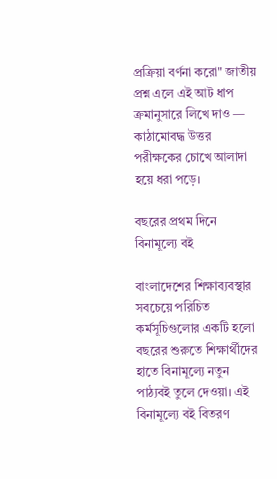প্রক্রিয়া বর্ণনা করো" জাতীয় প্রশ্ন এলে এই আট ধাপ ক্রমানুসারে লিখে দাও — কাঠামোবদ্ধ উত্তর পরীক্ষকের চোখে আলাদা হয়ে ধরা পড়ে।

বছরের প্রথম দিনে বিনামূল্যে বই

বাংলাদেশের শিক্ষাব্যবস্থার সবচেয়ে পরিচিত কর্মসূচিগুলোর একটি হলো বছরের শুরুতে শিক্ষার্থীদের হাতে বিনামূল্যে নতুন পাঠ্যবই তুলে দেওয়া। এই বিনামূল্যে বই বিতরণ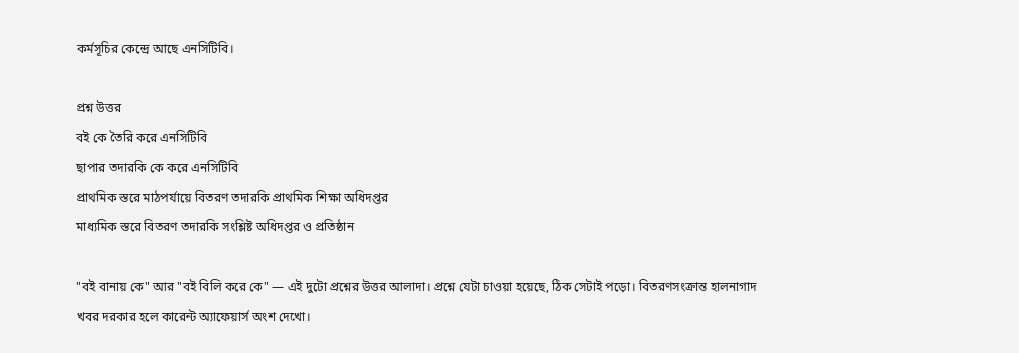কর্মসূচির কেন্দ্রে আছে এনসিটিবি।

প্রশ্ন উত্তর
বই কে তৈরি করে এনসিটিবি
ছাপার তদারকি কে করে এনসিটিবি
প্রাথমিক স্তরে মাঠপর্যায়ে বিতরণ তদারকি প্রাথমিক শিক্ষা অধিদপ্তর
মাধ্যমিক স্তরে বিতরণ তদারকি সংশ্লিষ্ট অধিদপ্তর ও প্রতিষ্ঠান

"বই বানায় কে" আর "বই বিলি করে কে" — এই দুটো প্রশ্নের উত্তর আলাদা। প্রশ্নে যেটা চাওয়া হয়েছে, ঠিক সেটাই পড়ো। বিতরণসংক্রান্ত হালনাগাদ খবর দরকার হলে কারেন্ট অ্যাফেয়ার্স অংশ দেখো।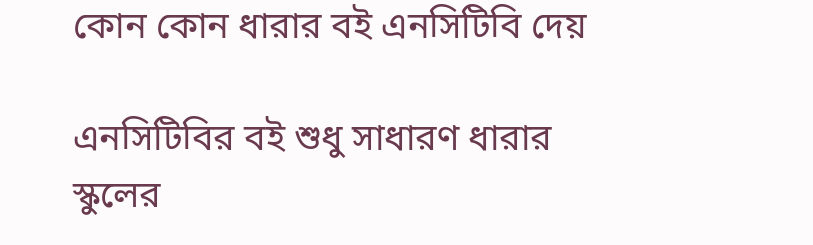কোন কোন ধারার বই এনসিটিবি দেয়

এনসিটিবির বই শুধু সাধারণ ধারার স্কুলের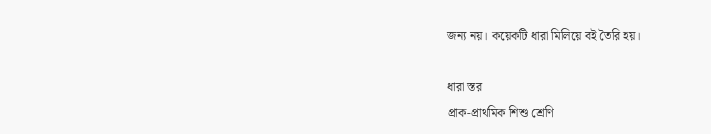জন্য নয়। কয়েকটি ধারা মিলিয়ে বই তৈরি হয়।

ধারা স্তর
প্রাক-প্রাথমিক শিশু শ্রেণি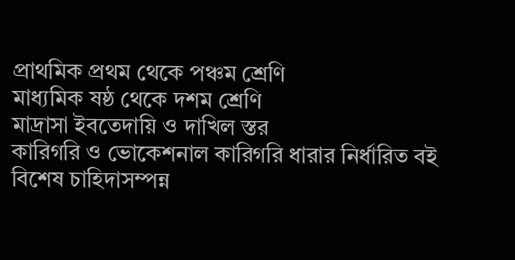প্রাথমিক প্রথম থেকে পঞ্চম শ্রেণি
মাধ্যমিক ষষ্ঠ থেকে দশম শ্রেণি
মাদ্রাসা ইবতেদায়ি ও দাখিল স্তর
কারিগরি ও ভোকেশনাল কারিগরি ধারার নির্ধারিত বই
বিশেষ চাহিদাসম্পন্ন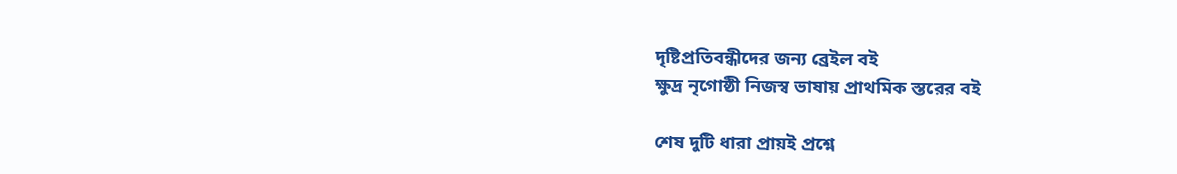দৃষ্টিপ্রতিবন্ধীদের জন্য ব্রেইল বই
ক্ষুদ্র নৃগোষ্ঠী নিজস্ব ভাষায় প্রাথমিক স্তরের বই

শেষ দুটি ধারা প্রায়ই প্রশ্নে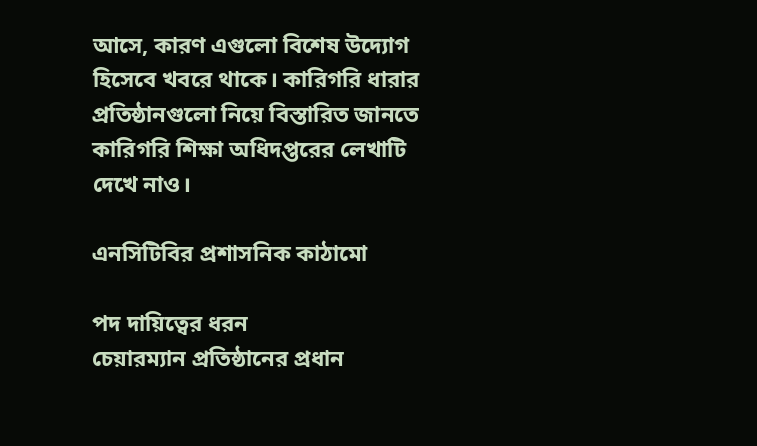আসে, কারণ এগুলো বিশেষ উদ্যোগ হিসেবে খবরে থাকে। কারিগরি ধারার প্রতিষ্ঠানগুলো নিয়ে বিস্তারিত জানতে কারিগরি শিক্ষা অধিদপ্তরের লেখাটি দেখে নাও।

এনসিটিবির প্রশাসনিক কাঠামো

পদ দায়িত্বের ধরন
চেয়ারম্যান প্রতিষ্ঠানের প্রধান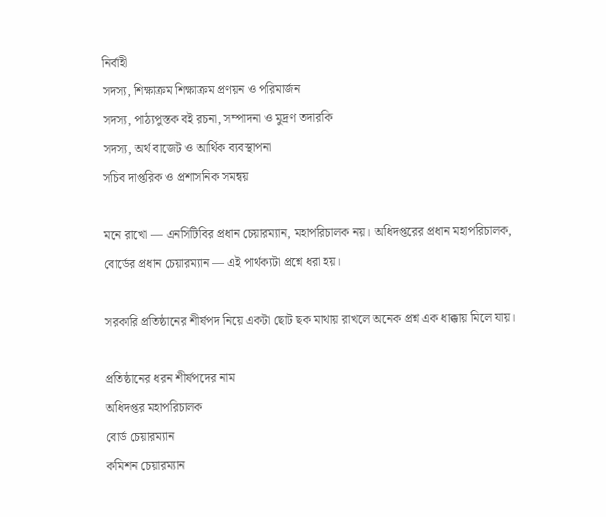নির্বাহী
সদস্য, শিক্ষাক্রম শিক্ষাক্রম প্রণয়ন ও পরিমার্জন
সদস্য, পাঠ্যপুস্তক বই রচনা, সম্পাদনা ও মুদ্রণ তদারকি
সদস্য, অর্থ বাজেট ও আর্থিক ব্যবস্থাপনা
সচিব দাপ্তরিক ও প্রশাসনিক সমন্বয়

মনে রাখো — এনসিটিবির প্রধান চেয়ারম্যান, মহাপরিচালক নয়। অধিদপ্তরের প্রধান মহাপরিচালক, বোর্ডের প্রধান চেয়ারম্যান — এই পার্থক্যটা প্রশ্নে ধরা হয়।

সরকারি প্রতিষ্ঠানের শীর্ষপদ নিয়ে একটা ছোট ছক মাথায় রাখলে অনেক প্রশ্ন এক ধাক্কায় মিলে যায়।

প্রতিষ্ঠানের ধরন শীর্ষপদের নাম
অধিদপ্তর মহাপরিচালক
বোর্ড চেয়ারম্যান
কমিশন চেয়ারম্যান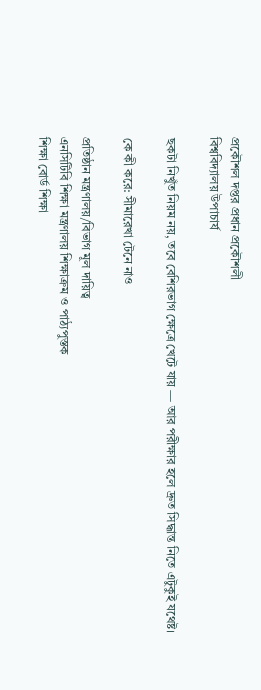প্রকৌশল দপ্তর প্রধান প্রকৌশলী
বিশ্ববিদ্যালয় উপাচার্য

ছকটা নিখুঁত নিয়ম নয়, তবে বেশিরভাগ ক্ষেত্রে খেটে যায় — আর পরীক্ষার হলে দ্রুত সিদ্ধান্ত নিতে এটুকুই যথেষ্ট।

কে কী করে: সীমারেখা টেনে নাও

প্রতিষ্ঠান মন্ত্রণালয়/বিভাগ মূল দায়িত্ব
এনসিটিবি শিক্ষা মন্ত্রণালয় শিক্ষাক্রম ও পাঠ্যপুস্তক
শিক্ষা বোর্ড শিক্ষা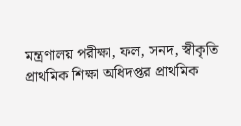মন্ত্রণালয় পরীক্ষা, ফল, সনদ, স্বীকৃতি
প্রাথমিক শিক্ষা অধিদপ্তর প্রাথমিক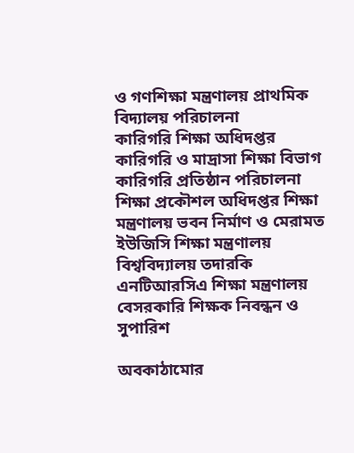ও গণশিক্ষা মন্ত্রণালয় প্রাথমিক বিদ্যালয় পরিচালনা
কারিগরি শিক্ষা অধিদপ্তর কারিগরি ও মাদ্রাসা শিক্ষা বিভাগ কারিগরি প্রতিষ্ঠান পরিচালনা
শিক্ষা প্রকৌশল অধিদপ্তর শিক্ষা মন্ত্রণালয় ভবন নির্মাণ ও মেরামত
ইউজিসি শিক্ষা মন্ত্রণালয় বিশ্ববিদ্যালয় তদারকি
এনটিআরসিএ শিক্ষা মন্ত্রণালয় বেসরকারি শিক্ষক নিবন্ধন ও সুপারিশ

অবকাঠামোর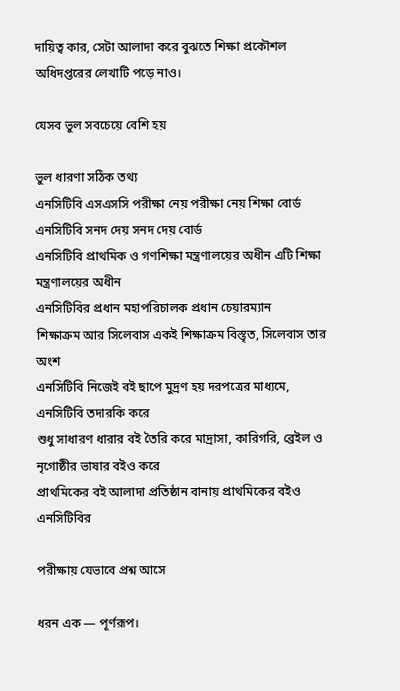দায়িত্ব কার, সেটা আলাদা করে বুঝতে শিক্ষা প্রকৌশল অধিদপ্তরের লেখাটি পড়ে নাও।

যেসব ভুল সবচেয়ে বেশি হয়

ভুল ধারণা সঠিক তথ্য
এনসিটিবি এসএসসি পরীক্ষা নেয় পরীক্ষা নেয় শিক্ষা বোর্ড
এনসিটিবি সনদ দেয় সনদ দেয় বোর্ড
এনসিটিবি প্রাথমিক ও গণশিক্ষা মন্ত্রণালয়ের অধীন এটি শিক্ষা মন্ত্রণালয়ের অধীন
এনসিটিবির প্রধান মহাপরিচালক প্রধান চেয়ারম্যান
শিক্ষাক্রম আর সিলেবাস একই শিক্ষাক্রম বিস্তৃত, সিলেবাস তার অংশ
এনসিটিবি নিজেই বই ছাপে মুদ্রণ হয় দরপত্রের মাধ্যমে, এনসিটিবি তদারকি করে
শুধু সাধারণ ধারার বই তৈরি করে মাদ্রাসা, কারিগরি, ব্রেইল ও নৃগোষ্ঠীর ভাষার বইও করে
প্রাথমিকের বই আলাদা প্রতিষ্ঠান বানায় প্রাথমিকের বইও এনসিটিবির

পরীক্ষায় যেভাবে প্রশ্ন আসে

ধরন এক — পূর্ণরূপ।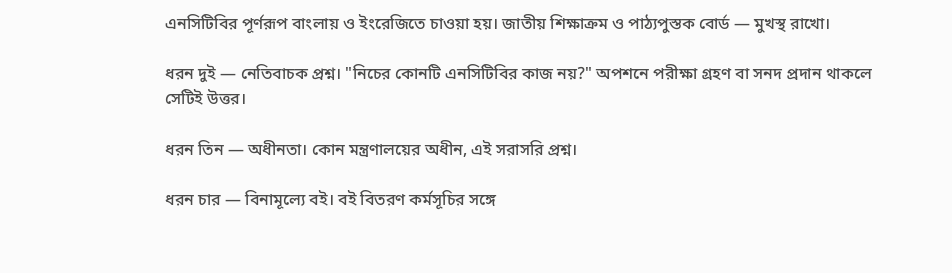এনসিটিবির পূর্ণরূপ বাংলায় ও ইংরেজিতে চাওয়া হয়। জাতীয় শিক্ষাক্রম ও পাঠ্যপুস্তক বোর্ড — মুখস্থ রাখো।

ধরন দুই — নেতিবাচক প্রশ্ন। "নিচের কোনটি এনসিটিবির কাজ নয়?" অপশনে পরীক্ষা গ্রহণ বা সনদ প্রদান থাকলে সেটিই উত্তর।

ধরন তিন — অধীনতা। কোন মন্ত্রণালয়ের অধীন, এই সরাসরি প্রশ্ন।

ধরন চার — বিনামূল্যে বই। বই বিতরণ কর্মসূচির সঙ্গে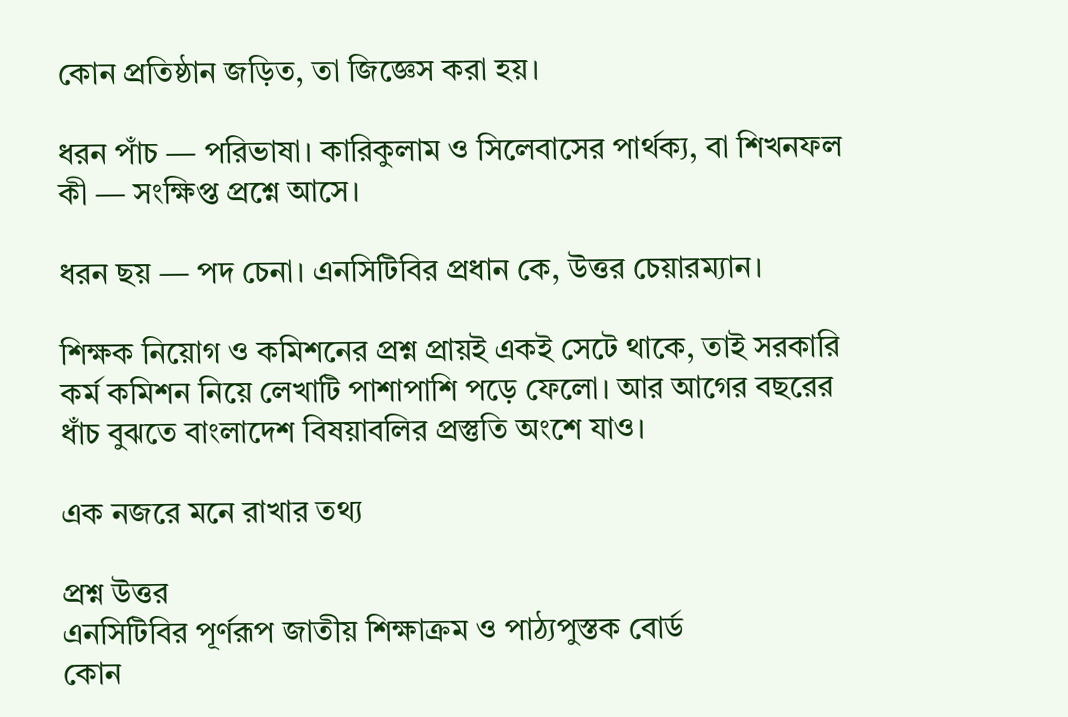কোন প্রতিষ্ঠান জড়িত, তা জিজ্ঞেস করা হয়।

ধরন পাঁচ — পরিভাষা। কারিকুলাম ও সিলেবাসের পার্থক্য, বা শিখনফল কী — সংক্ষিপ্ত প্রশ্নে আসে।

ধরন ছয় — পদ চেনা। এনসিটিবির প্রধান কে, উত্তর চেয়ারম্যান।

শিক্ষক নিয়োগ ও কমিশনের প্রশ্ন প্রায়ই একই সেটে থাকে, তাই সরকারি কর্ম কমিশন নিয়ে লেখাটি পাশাপাশি পড়ে ফেলো। আর আগের বছরের ধাঁচ বুঝতে বাংলাদেশ বিষয়াবলির প্রস্তুতি অংশে যাও।

এক নজরে মনে রাখার তথ্য

প্রশ্ন উত্তর
এনসিটিবির পূর্ণরূপ জাতীয় শিক্ষাক্রম ও পাঠ্যপুস্তক বোর্ড
কোন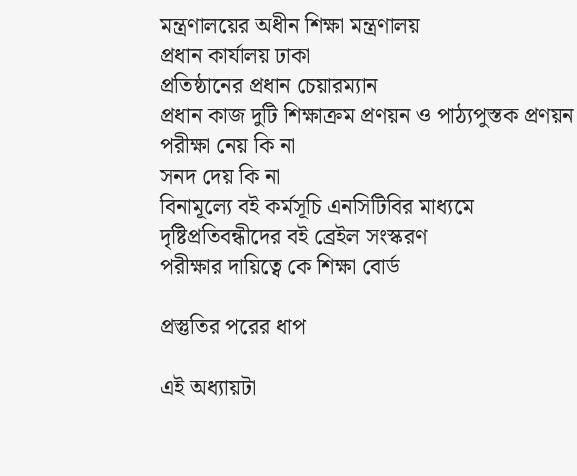মন্ত্রণালয়ের অধীন শিক্ষা মন্ত্রণালয়
প্রধান কার্যালয় ঢাকা
প্রতিষ্ঠানের প্রধান চেয়ারম্যান
প্রধান কাজ দুটি শিক্ষাক্রম প্রণয়ন ও পাঠ্যপুস্তক প্রণয়ন
পরীক্ষা নেয় কি না
সনদ দেয় কি না
বিনামূল্যে বই কর্মসূচি এনসিটিবির মাধ্যমে
দৃষ্টিপ্রতিবন্ধীদের বই ব্রেইল সংস্করণ
পরীক্ষার দায়িত্বে কে শিক্ষা বোর্ড

প্রস্তুতির পরের ধাপ

এই অধ্যায়টা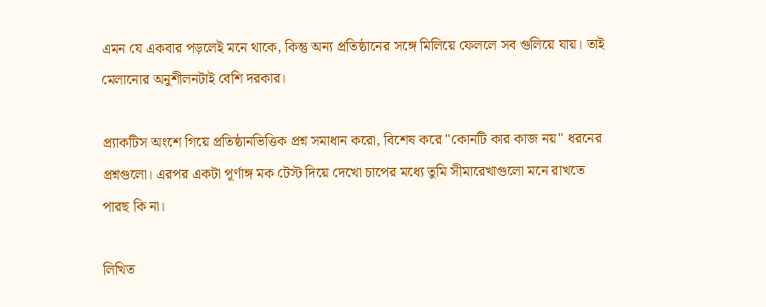এমন যে একবার পড়লেই মনে থাকে, কিন্তু অন্য প্রতিষ্ঠানের সঙ্গে মিলিয়ে ফেললে সব গুলিয়ে যায়। তাই মেলানোর অনুশীলনটাই বেশি দরকার।

প্র্যাকটিস অংশে গিয়ে প্রতিষ্ঠানভিত্তিক প্রশ্ন সমাধান করো, বিশেষ করে "কোনটি কার কাজ নয়" ধরনের প্রশ্নগুলো। এরপর একটা পূর্ণাঙ্গ মক টেস্ট দিয়ে দেখো চাপের মধ্যে তুমি সীমারেখাগুলো মনে রাখতে পারছ কি না।

লিখিত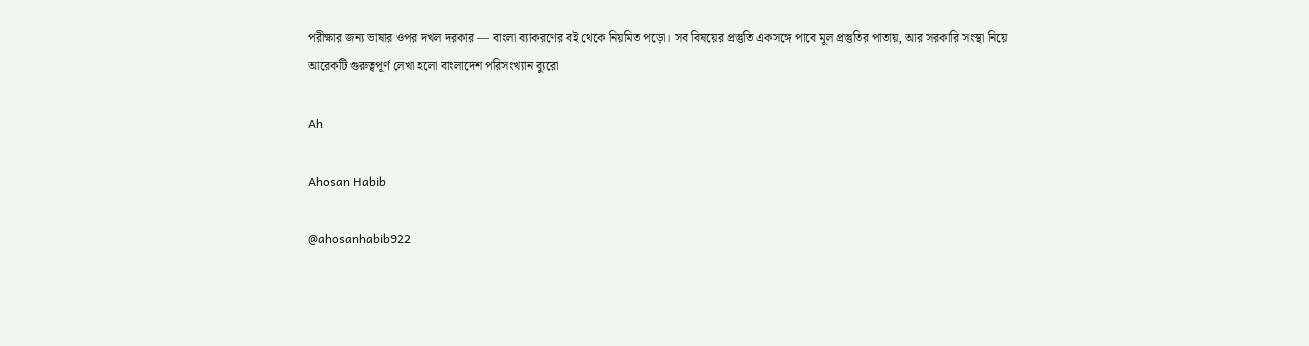পরীক্ষার জন্য ভাষার ওপর দখল দরকার — বাংলা ব্যাকরণের বই থেকে নিয়মিত পড়ো। সব বিষয়ের প্রস্তুতি একসঙ্গে পাবে মূল প্রস্তুতির পাতায়, আর সরকারি সংস্থা নিয়ে আরেকটি গুরুত্বপূর্ণ লেখা হলো বাংলাদেশ পরিসংখ্যান ব্যুরো

Ah

Ahosan Habib

@ahosanhabib922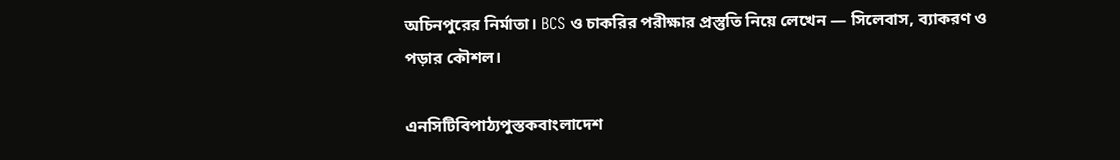অচিনপুরের নির্মাতা। BCS ও চাকরির পরীক্ষার প্রস্তুতি নিয়ে লেখেন — সিলেবাস, ব্যাকরণ ও পড়ার কৌশল।

এনসিটিবিপাঠ্যপুস্তকবাংলাদেশ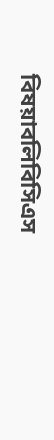বিষয়াবলিবিসিএস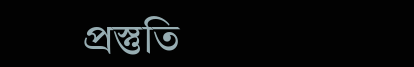প্রস্তুতি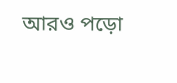আরও পড়ো